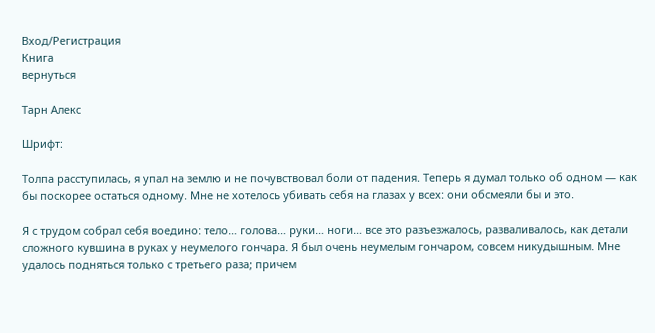Вход/Регистрация
Книга
вернуться

Тарн Алекс

Шрифт:

Толпа расступилась, я упал на землю и не почувствовал боли от падения. Теперь я думал только об одном — как бы поскорее остаться одному. Мне не хотелось убивать себя на глазах у всех: они обсмеяли бы и это.

Я с трудом собрал себя воедино: тело… голова… руки… ноги… все это разъезжалось, разваливалось, как детали сложного кувшина в руках у неумелого гончара. Я был очень неумелым гончаром, совсем никудышным. Мне удалось подняться только с третьего раза; причем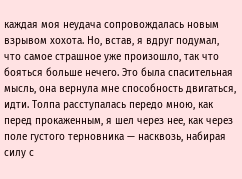каждая моя неудача сопровождалась новым взрывом хохота. Но, встав, я вдруг подумал, что самое страшное уже произошло, так что бояться больше нечего. Это была спасительная мысль, она вернула мне способность двигаться, идти. Толпа расступалась передо мною, как перед прокаженным, я шел через нее, как через поле густого терновника — насквозь, набирая силу с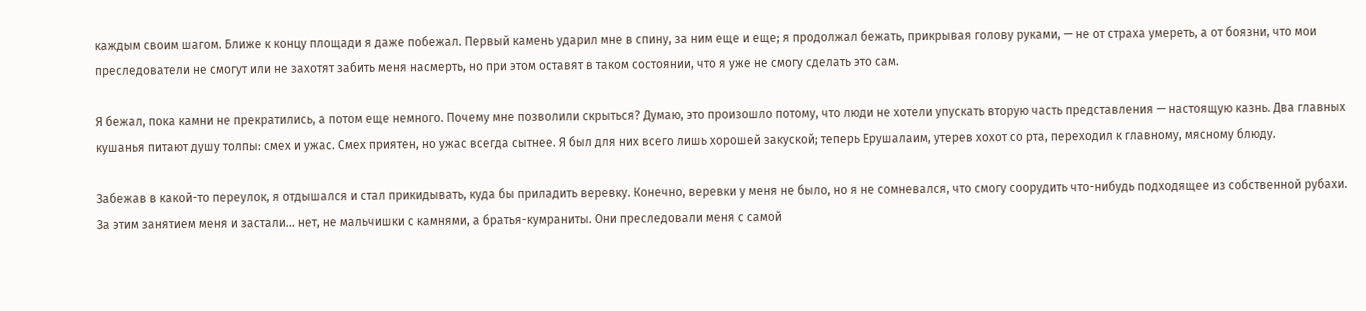каждым своим шагом. Ближе к концу площади я даже побежал. Первый камень ударил мне в спину, за ним еще и еще; я продолжал бежать, прикрывая голову руками, — не от страха умереть, а от боязни, что мои преследователи не смогут или не захотят забить меня насмерть, но при этом оставят в таком состоянии, что я уже не смогу сделать это сам.

Я бежал, пока камни не прекратились, а потом еще немного. Почему мне позволили скрыться? Думаю, это произошло потому, что люди не хотели упускать вторую часть представления — настоящую казнь. Два главных кушанья питают душу толпы: смех и ужас. Смех приятен, но ужас всегда сытнее. Я был для них всего лишь хорошей закуской; теперь Ерушалаим, утерев хохот со рта, переходил к главному, мясному блюду.

Забежав в какой-то переулок, я отдышался и стал прикидывать, куда бы приладить веревку. Конечно, веревки у меня не было, но я не сомневался, что смогу соорудить что-нибудь подходящее из собственной рубахи. За этим занятием меня и застали… нет, не мальчишки с камнями, а братья-кумраниты. Они преследовали меня с самой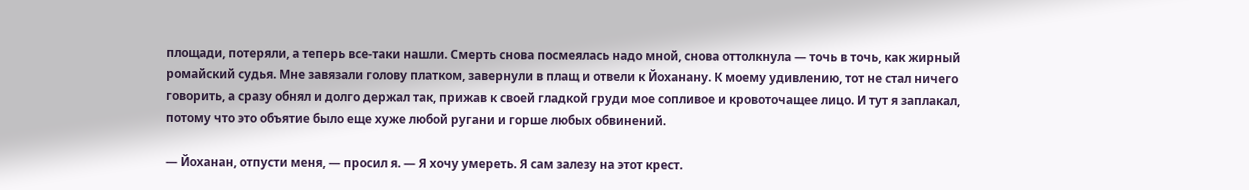площади, потеряли, а теперь все-таки нашли. Смерть снова посмеялась надо мной, снова оттолкнула — точь в точь, как жирный ромайский судья. Мне завязали голову платком, завернули в плащ и отвели к Йоханану. К моему удивлению, тот не стал ничего говорить, а сразу обнял и долго держал так, прижав к своей гладкой груди мое сопливое и кровоточащее лицо. И тут я заплакал, потому что это объятие было еще хуже любой ругани и горше любых обвинений.

— Йоханан, отпусти меня, — просил я. — Я хочу умереть. Я сам залезу на этот крест.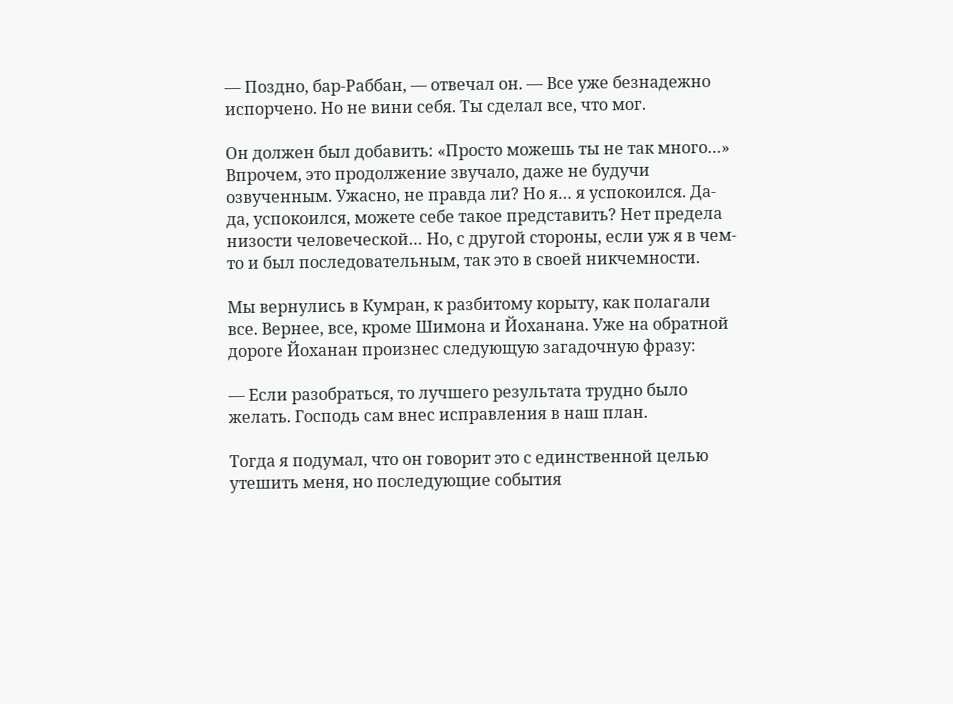— Поздно, бар-Раббан, — отвечал он. — Все уже безнадежно испорчено. Но не вини себя. Ты сделал все, что мог.

Он должен был добавить: «Просто можешь ты не так много…» Впрочем, это продолжение звучало, даже не будучи озвученным. Ужасно, не правда ли? Но я… я успокоился. Да-да, успокоился, можете себе такое представить? Нет предела низости человеческой… Но, с другой стороны, если уж я в чем-то и был последовательным, так это в своей никчемности.

Мы вернулись в Кумран, к разбитому корыту, как полагали все. Вернее, все, кроме Шимона и Йоханана. Уже на обратной дороге Йоханан произнес следующую загадочную фразу:

— Если разобраться, то лучшего результата трудно было желать. Господь сам внес исправления в наш план.

Тогда я подумал, что он говорит это с единственной целью утешить меня, но последующие события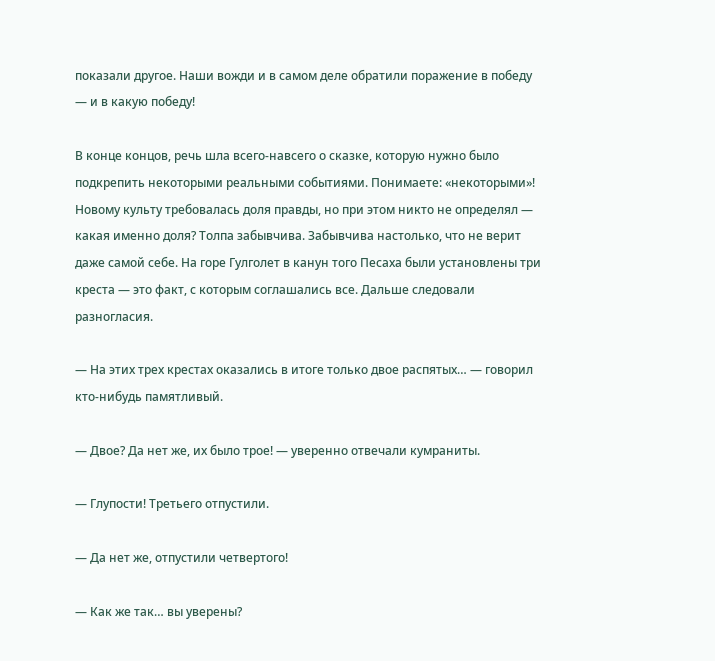показали другое. Наши вожди и в самом деле обратили поражение в победу — и в какую победу!

В конце концов, речь шла всего-навсего о сказке, которую нужно было подкрепить некоторыми реальными событиями. Понимаете: «некоторыми»! Новому культу требовалась доля правды, но при этом никто не определял — какая именно доля? Толпа забывчива. Забывчива настолько, что не верит даже самой себе. На горе Гулголет в канун того Песаха были установлены три креста — это факт, с которым соглашались все. Дальше следовали разногласия.

— На этих трех крестах оказались в итоге только двое распятых… — говорил кто-нибудь памятливый.

— Двое? Да нет же, их было трое! — уверенно отвечали кумраниты.

— Глупости! Третьего отпустили.

— Да нет же, отпустили четвертого!

— Как же так… вы уверены?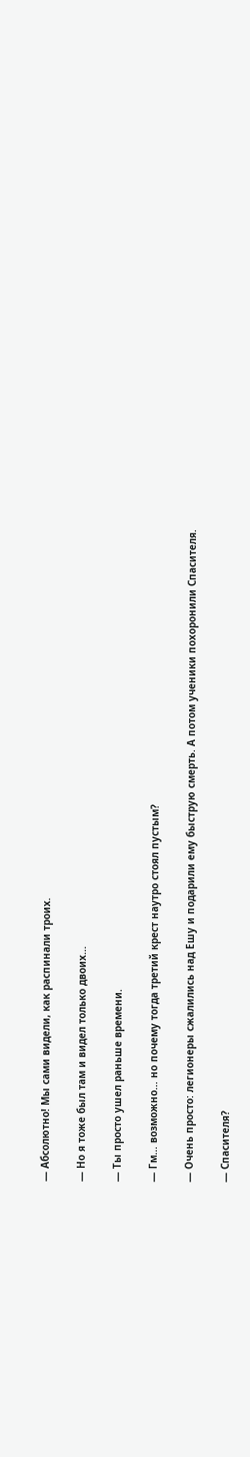— Абсолютно! Мы сами видели, как распинали троих.

— Но я тоже был там и видел только двоих…

— Ты просто ушел раньше времени.

— Гм… возможно… но почему тогда третий крест наутро стоял пустым?

— Очень просто: легионеры сжалились над Ешу и подарили ему быструю смерть. А потом ученики похоронили Спасителя.

— Спасителя?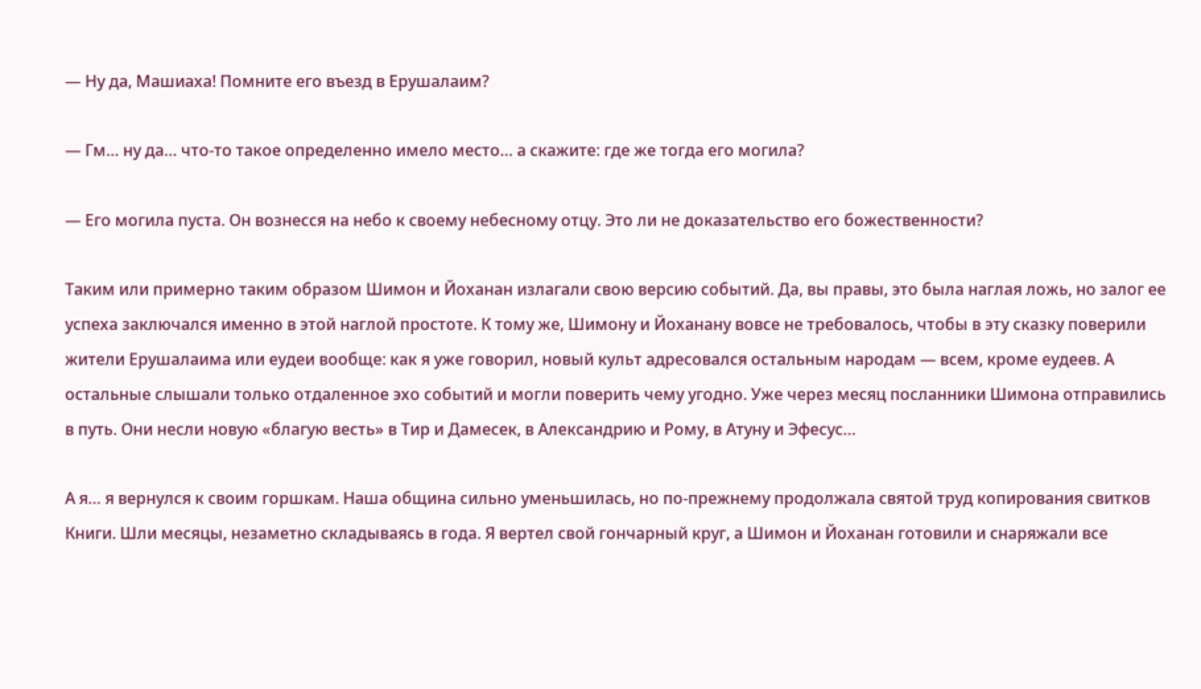— Ну да, Машиаха! Помните его въезд в Ерушалаим?

— Гм… ну да… что-то такое определенно имело место… а скажите: где же тогда его могила?

— Его могила пуста. Он вознесся на небо к своему небесному отцу. Это ли не доказательство его божественности?

Таким или примерно таким образом Шимон и Йоханан излагали свою версию событий. Да, вы правы, это была наглая ложь, но залог ее успеха заключался именно в этой наглой простоте. К тому же, Шимону и Йоханану вовсе не требовалось, чтобы в эту сказку поверили жители Ерушалаима или еудеи вообще: как я уже говорил, новый культ адресовался остальным народам — всем, кроме еудеев. А остальные слышали только отдаленное эхо событий и могли поверить чему угодно. Уже через месяц посланники Шимона отправились в путь. Они несли новую «благую весть» в Тир и Дамесек, в Александрию и Рому, в Атуну и Эфесус…

А я… я вернулся к своим горшкам. Наша община сильно уменьшилась, но по-прежнему продолжала святой труд копирования свитков Книги. Шли месяцы, незаметно складываясь в года. Я вертел свой гончарный круг, а Шимон и Йоханан готовили и снаряжали все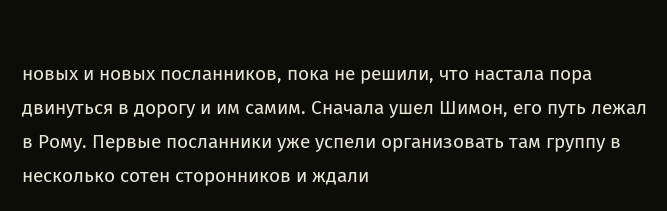новых и новых посланников, пока не решили, что настала пора двинуться в дорогу и им самим. Сначала ушел Шимон, его путь лежал в Рому. Первые посланники уже успели организовать там группу в несколько сотен сторонников и ждали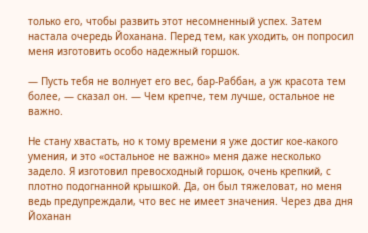только его, чтобы развить этот несомненный успех. Затем настала очередь Йоханана. Перед тем, как уходить, он попросил меня изготовить особо надежный горшок.

— Пусть тебя не волнует его вес, бар-Раббан, а уж красота тем более, — сказал он. — Чем крепче, тем лучше, остальное не важно.

Не стану хвастать, но к тому времени я уже достиг кое-какого умения, и это «остальное не важно» меня даже несколько задело. Я изготовил превосходный горшок, очень крепкий, с плотно подогнанной крышкой. Да, он был тяжеловат, но меня ведь предупреждали, что вес не имеет значения. Через два дня Йоханан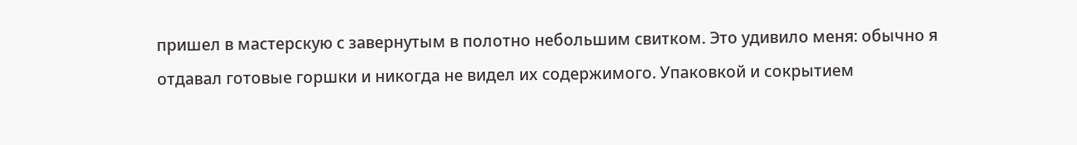пришел в мастерскую с завернутым в полотно небольшим свитком. Это удивило меня: обычно я отдавал готовые горшки и никогда не видел их содержимого. Упаковкой и сокрытием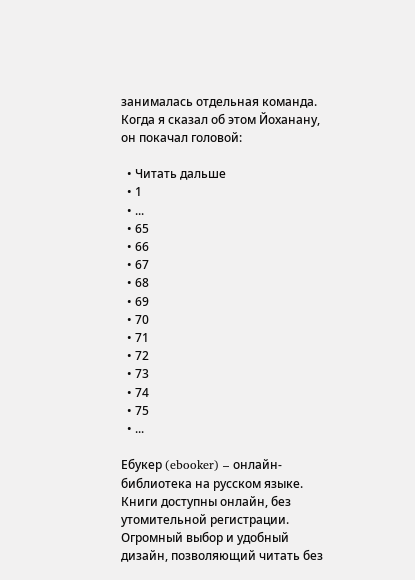занималась отдельная команда. Когда я сказал об этом Йоханану, он покачал головой:

  • Читать дальше
  • 1
  • ...
  • 65
  • 66
  • 67
  • 68
  • 69
  • 70
  • 71
  • 72
  • 73
  • 74
  • 75
  • ...

Ебукер (ebooker) – онлайн-библиотека на русском языке. Книги доступны онлайн, без утомительной регистрации. Огромный выбор и удобный дизайн, позволяющий читать без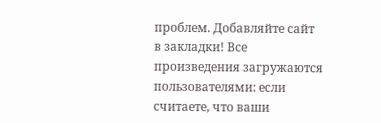проблем. Добавляйте сайт в закладки! Все произведения загружаются пользователями: если считаете, что ваши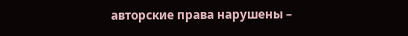авторские права нарушены –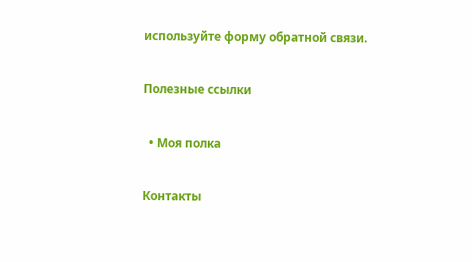используйте форму обратной связи.

Полезные ссылки

  • Моя полка

Контакты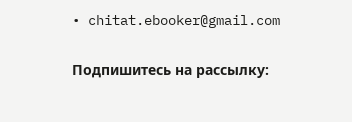• chitat.ebooker@gmail.com

Подпишитесь на рассылку: